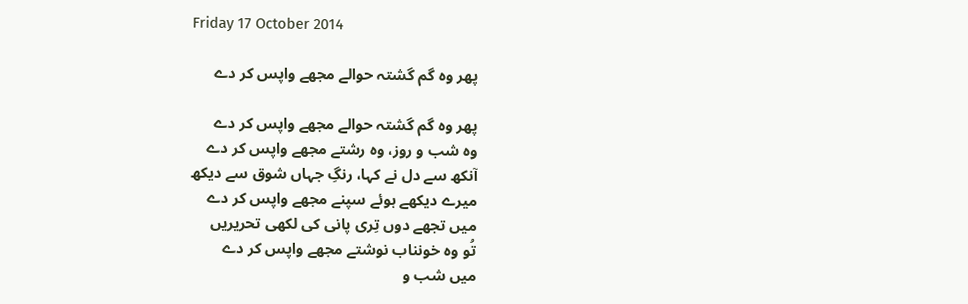Friday 17 October 2014

پھر وہ گم گشتہ حوالے مجھے واپس کر دے

پھر وہ گم گشتہ حوالے مجھے واپس کر دے
وہ شب و روز، وہ رشتے مجھے واپس کر دے
آنکھ سے دل نے کہا، رنگِ جہاں شوق سے دیکھ
میرے دیکھے ہوئے سپنے مجھے واپس کر دے
میں تجھے دوں تِری پانی کی لکھی تحریریں
تُو وہ خونناب نوشتے مجھے واپس کر دے
میں شب و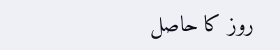روز کا حاصل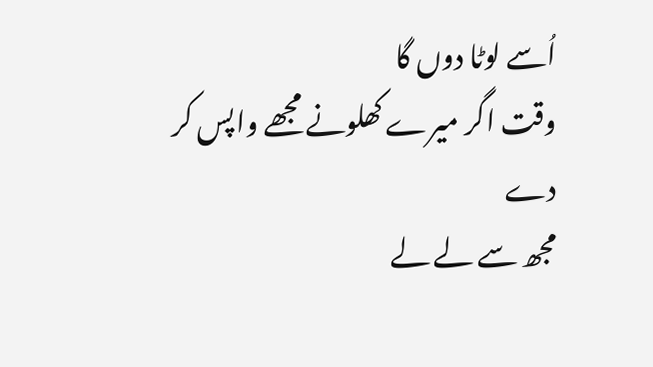اُسے لوٹا دوں گا
وقت اگر میرے کھلونے مجھے واپس کر دے
مجھ سے لے لے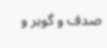صدف و گوہر و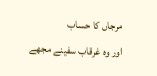مرجاں کا حساب
اور وہ غرقاب سفینے مجھے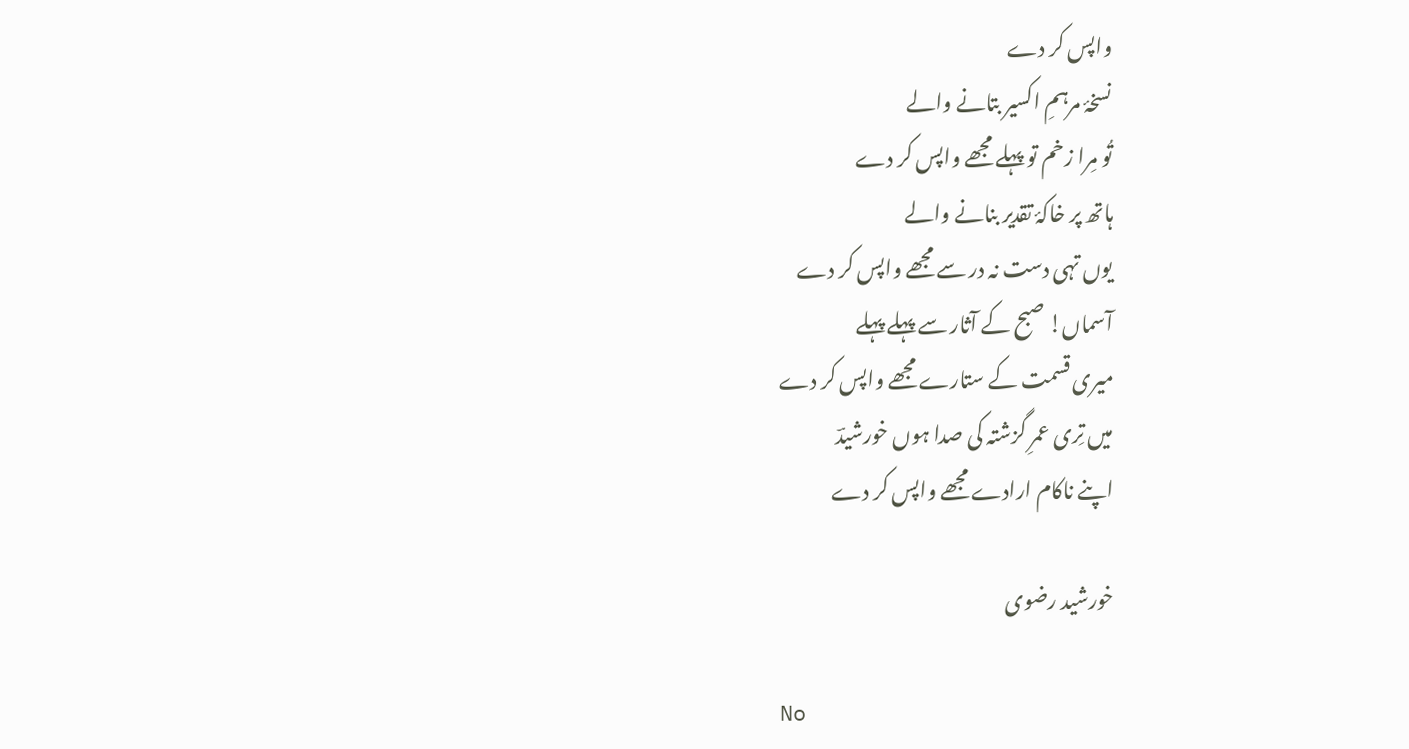واپس کر دے
نسخۂ مرہمِ اکسیر بتانے والے
تُو مِرا زخم تو پہلے مجھے واپس کر دے
ہاتھ پر خاکۂ تقدیر بنانے والے
یوں تہی دست نہ در سے مجھے واپس کر دے
آسماں! صبح کے آثار سے پہلے پہلے
میری قسمت کے ستارے مجھے واپس کر دے
میں تِری عمرِ گزشتہ کی صدا ہوں خورشیدؔ
اپنے ناکام ارادے مجھے واپس کر دے

خورشید رضوی

No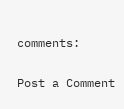comments:

Post a Comment